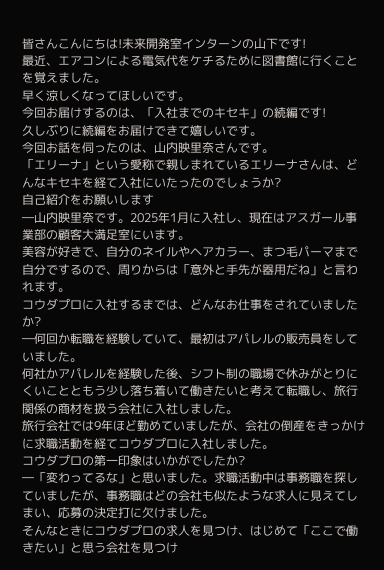皆さんこんにちは!未来開発室インターンの山下です!
最近、エアコンによる電気代をケチるために図書館に行くことを覚えました。
早く涼しくなってほしいです。
今回お届けするのは、「入社までのキセキ」の続編です!
久しぶりに続編をお届けできて嬉しいです。
今回お話を伺ったのは、山内映里奈さんです。
「エリーナ」という愛称で親しまれているエリーナさんは、どんなキセキを経て入社にいたったのでしょうか?
自己紹介をお願いします
―山内映里奈です。2025年1月に入社し、現在はアスガール事業部の顧客大満足室にいます。
美容が好きで、自分のネイルやヘアカラー、まつ毛パーマまで自分でするので、周りからは「意外と手先が器用だね」と言われます。
コウダプロに入社するまでは、どんなお仕事をされていましたか?
―何回か転職を経験していて、最初はアパレルの販売員をしていました。
何社かアパレルを経験した後、シフト制の職場で休みがとりにくいことともう少し落ち着いて働きたいと考えて転職し、旅行関係の商材を扱う会社に入社しました。
旅行会社では9年ほど勤めていましたが、会社の倒産をきっかけに求職活動を経てコウダプロに入社しました。
コウダプロの第一印象はいかがでしたか?
―「変わってるな」と思いました。求職活動中は事務職を探していましたが、事務職はどの会社も似たような求人に見えてしまい、応募の決定打に欠けました。
そんなときにコウダプロの求人を見つけ、はじめて「ここで働きたい」と思う会社を見つけ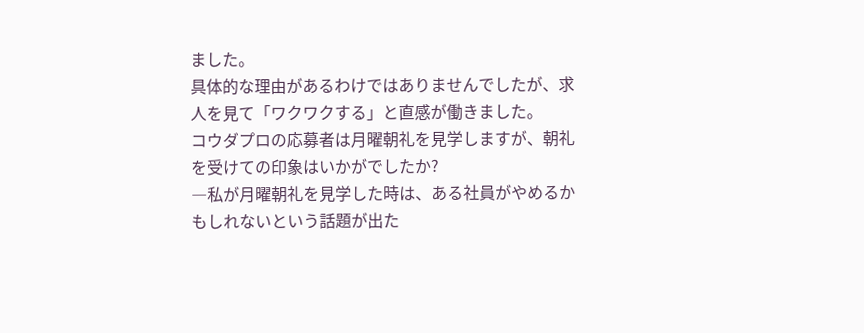ました。
具体的な理由があるわけではありませんでしたが、求人を見て「ワクワクする」と直感が働きました。
コウダプロの応募者は月曜朝礼を見学しますが、朝礼を受けての印象はいかがでしたか?
―私が月曜朝礼を見学した時は、ある社員がやめるかもしれないという話題が出た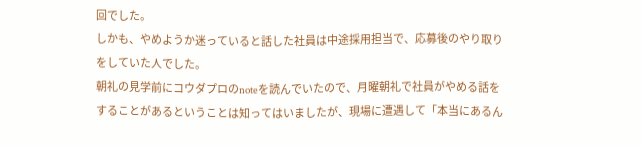回でした。
しかも、やめようか迷っていると話した社員は中途採用担当で、応募後のやり取りをしていた人でした。
朝礼の見学前にコウダプロのnoteを読んでいたので、月曜朝礼で社員がやめる話をすることがあるということは知ってはいましたが、現場に遭遇して「本当にあるん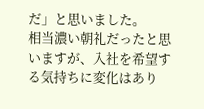だ」と思いました。
相当濃い朝礼だったと思いますが、入社を希望する気持ちに変化はあり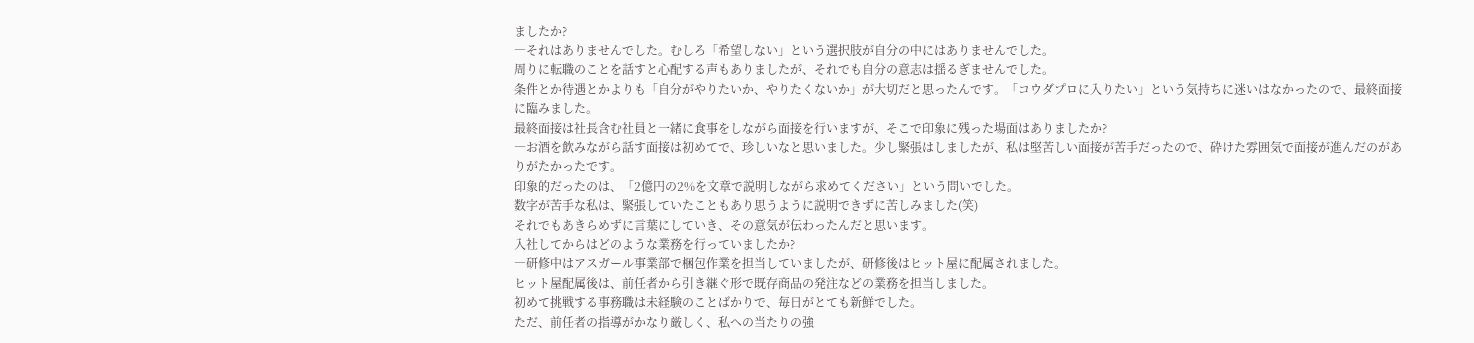ましたか?
―それはありませんでした。むしろ「希望しない」という選択肢が自分の中にはありませんでした。
周りに転職のことを話すと心配する声もありましたが、それでも自分の意志は揺るぎませんでした。
条件とか待遇とかよりも「自分がやりたいか、やりたくないか」が大切だと思ったんです。「コウダプロに入りたい」という気持ちに迷いはなかったので、最終面接に臨みました。
最終面接は社長含む社員と一緒に食事をしながら面接を行いますが、そこで印象に残った場面はありましたか?
―お酒を飲みながら話す面接は初めてで、珍しいなと思いました。少し緊張はしましたが、私は堅苦しい面接が苦手だったので、砕けた雰囲気で面接が進んだのがありがたかったです。
印象的だったのは、「2億円の2%を文章で説明しながら求めてください」という問いでした。
数字が苦手な私は、緊張していたこともあり思うように説明できずに苦しみました(笑)
それでもあきらめずに言葉にしていき、その意気が伝わったんだと思います。
入社してからはどのような業務を行っていましたか?
―研修中はアスガール事業部で梱包作業を担当していましたが、研修後はヒット屋に配属されました。
ヒット屋配属後は、前任者から引き継ぐ形で既存商品の発注などの業務を担当しました。
初めて挑戦する事務職は未経験のことばかりで、毎日がとても新鮮でした。
ただ、前任者の指導がかなり厳しく、私への当たりの強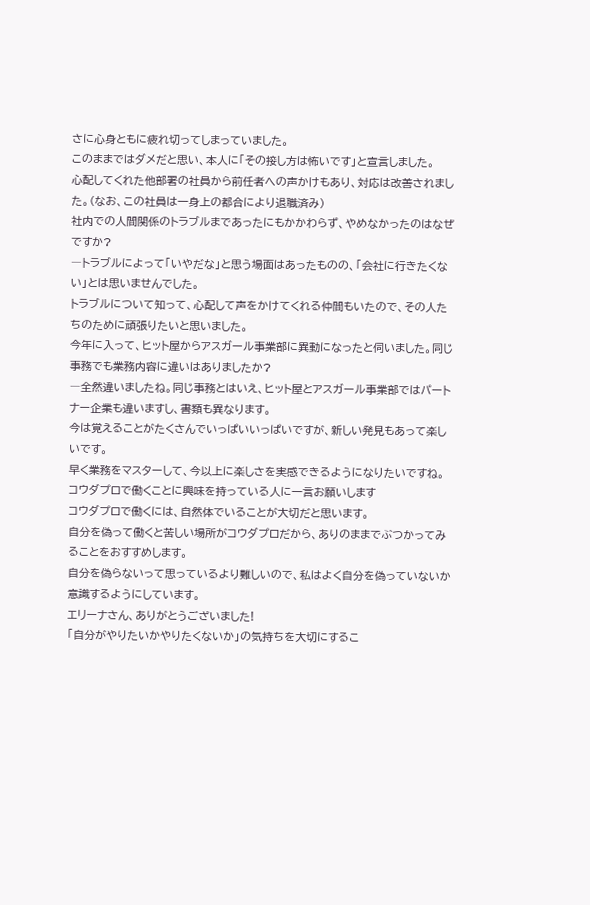さに心身ともに疲れ切ってしまっていました。
このままではダメだと思い、本人に「その接し方は怖いです」と宣言しました。
心配してくれた他部署の社員から前任者への声かけもあり、対応は改善されました。(なお、この社員は一身上の都合により退職済み)
社内での人間関係のトラブルまであったにもかかわらず、やめなかったのはなぜですか?
―トラブルによって「いやだな」と思う場面はあったものの、「会社に行きたくない」とは思いませんでした。
トラブルについて知って、心配して声をかけてくれる仲間もいたので、その人たちのために頑張りたいと思いました。
今年に入って、ヒット屋からアスガール事業部に異動になったと伺いました。同じ事務でも業務内容に違いはありましたか?
―全然違いましたね。同じ事務とはいえ、ヒット屋とアスガール事業部ではパートナー企業も違いますし、書類も異なります。
今は覚えることがたくさんでいっぱいいっぱいですが、新しい発見もあって楽しいです。
早く業務をマスターして、今以上に楽しさを実感できるようになりたいですね。
コウダプロで働くことに興味を持っている人に一言お願いします
コウダプロで働くには、自然体でいることが大切だと思います。
自分を偽って働くと苦しい場所がコウダプロだから、ありのままでぶつかってみることをおすすめします。
自分を偽らないって思っているより難しいので、私はよく自分を偽っていないか意識するようにしています。
エリーナさん、ありがとうございました!
「自分がやりたいかやりたくないか」の気持ちを大切にするこ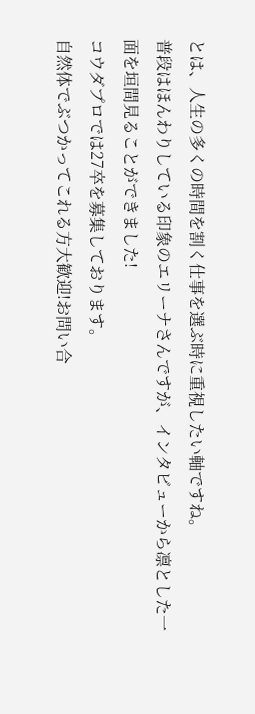とは、人生の多くの時間を割く仕事を選ぶ時に重視したい軸ですね。
普段はほんわりしている印象のエリーナさんですが、インタビューから凛とした一面を垣間見ることができました!
コウダプロでは27卒を募集しております。
自然体でぶつかってこれる方大歓迎!お問い合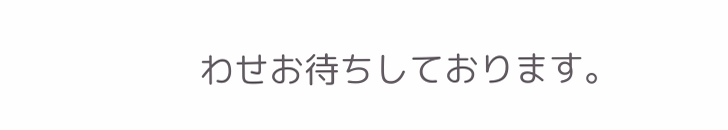わせお待ちしております。